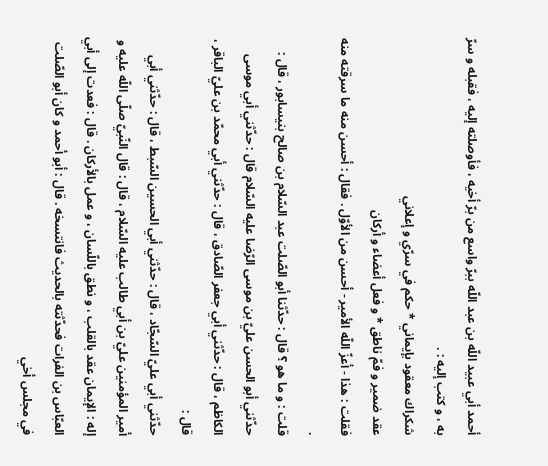أحمد أبي عبيد اللّه بن عبد اللّه ببرّ واسع من برّ أخيه ، فأوصلته إليه ، فقبله و سرّ به ، و كتب إليه : .
شكراك معقود بإيماني * حكم في سرّي و إعلاني
عقد ضمير و فمّ ناطق * و فعل أعضاء و أركان
فقلت : هذا - أعزّ اللّه الأمير - أحسن من الأوّل . فقال : أحسن منه ما سرقته منه .
قلت : و ما هو ؟ قال : حدّثنا أبو الصّلت عبد السّلام بن صالح بنيسابور ، قال :
حدّثني أبو الحسن عليّ بن موسى الرّضا عليه السّلام قال : حدّثني أبي موسى الكاظم ، قال : حدّثني أبي جعفر الصّادق ، قال : حدّثني أبي محمّد بن عليّ الباقر ، قال :
حدّثني أبي عليّ السّجّاد ، قال : حدّثني أبي الحسين السّبط ، قال : حدّثني أبي أمير المؤمنين عليّ بن أبي طالب عليه السّلام ، قال : قال النّبيّ صلّى اللّه عليه و إله : الإيمان عقد بالقلب ، و نطق باللّسان ، و عمل بالأركان . قال : فعدت إلى أبي العبّاس بن الفرات فحدّثته بالحديث فانتسخه . قال : أبو أحمد و كان أبو الصّلت في مجلس أخي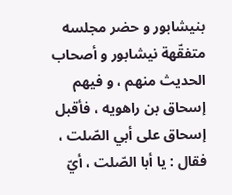بنيشابور و حضر مجلسه متفقّهة نيشابور و أصحاب الحديث منهم ، و فيهم إسحاق بن راهويه ، فأقبل إسحاق على أبي الصّلت ، فقال : يا أبا الصّلت ، أيّ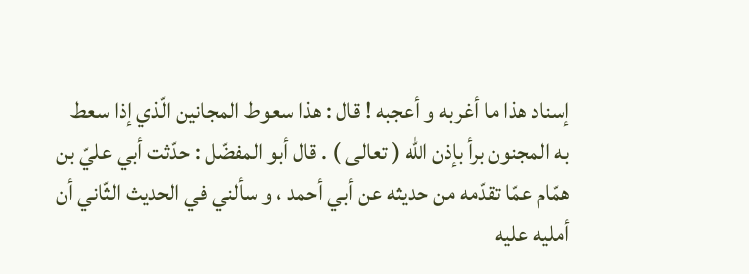إسناد هذا ما أغربه و أعجبه ! قال : هذا سعوط المجانين الّذي إذا سعط به المجنون برأ بإذن اللّه ( تعالى ) . قال أبو المفضّل : حدّثت أبي عليّ بن همّام عمّا تقدّمه من حديثه عن أبي أحمد ، و سألني في الحديث الثّاني أن أمليه عليه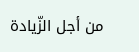من أجل الزّيادة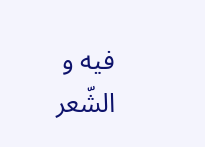فيه و الشّعر